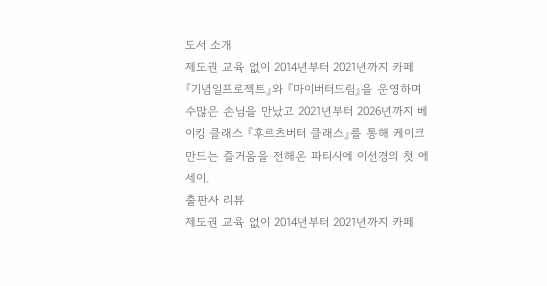도서 소개
제도권 교육 없이 2014년부터 2021년까지 카페 『기념일프로젝트』와 『마이버터드림』을 운영하며 수많은 손님을 만났고 2021년부터 2026년까지 베이킹 클래스 『후르츠버터 클래스』를 통해 케이크 만드는 즐거움을 전해온 파티시에 이선경의 첫 에세이.
출판사 리뷰
제도권 교육 없이 2014년부터 2021년까지 카페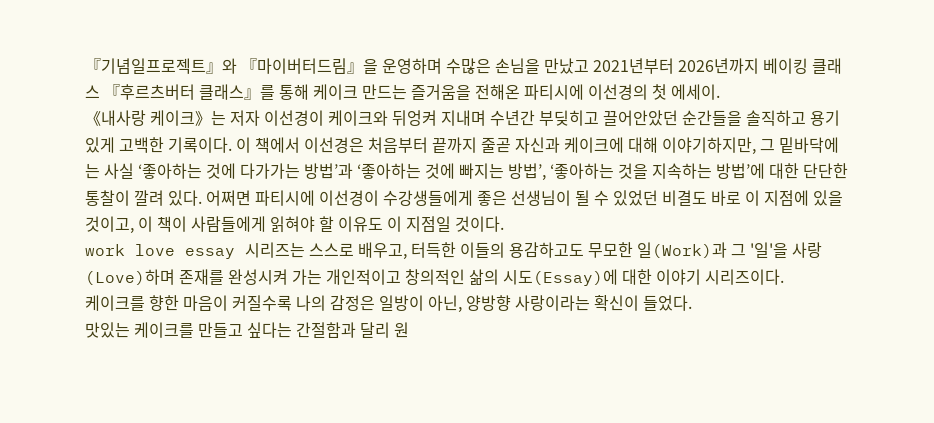『기념일프로젝트』와 『마이버터드림』을 운영하며 수많은 손님을 만났고 2021년부터 2026년까지 베이킹 클래스 『후르츠버터 클래스』를 통해 케이크 만드는 즐거움을 전해온 파티시에 이선경의 첫 에세이.
《내사랑 케이크》는 저자 이선경이 케이크와 뒤엉켜 지내며 수년간 부딪히고 끌어안았던 순간들을 솔직하고 용기 있게 고백한 기록이다. 이 책에서 이선경은 처음부터 끝까지 줄곧 자신과 케이크에 대해 이야기하지만, 그 밑바닥에는 사실 ‘좋아하는 것에 다가가는 방법’과 ‘좋아하는 것에 빠지는 방법’, ‘좋아하는 것을 지속하는 방법’에 대한 단단한 통찰이 깔려 있다. 어쩌면 파티시에 이선경이 수강생들에게 좋은 선생님이 될 수 있었던 비결도 바로 이 지점에 있을 것이고, 이 책이 사람들에게 읽혀야 할 이유도 이 지점일 것이다.
work love essay 시리즈는 스스로 배우고, 터득한 이들의 용감하고도 무모한 일(Work)과 그 '일'을 사랑(Love)하며 존재를 완성시켜 가는 개인적이고 창의적인 삶의 시도(Essay)에 대한 이야기 시리즈이다.
케이크를 향한 마음이 커질수록 나의 감정은 일방이 아닌, 양방향 사랑이라는 확신이 들었다.
맛있는 케이크를 만들고 싶다는 간절함과 달리 원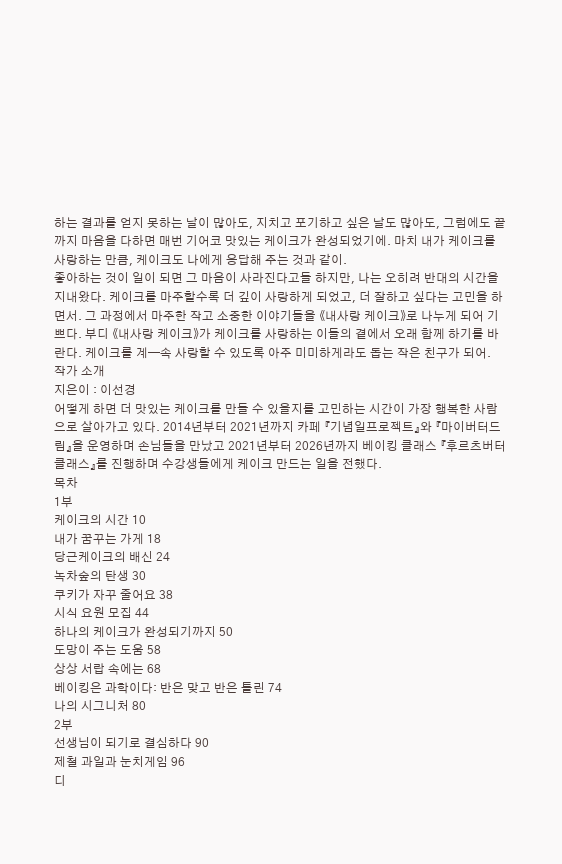하는 결과를 얻지 못하는 날이 많아도, 지치고 포기하고 싶은 날도 많아도, 그럼에도 끝까지 마음을 다하면 매번 기어코 맛있는 케이크가 완성되었기에. 마치 내가 케이크를 사랑하는 만큼, 케이크도 나에게 응답해 주는 것과 같이.
좋아하는 것이 일이 되면 그 마음이 사라진다고들 하지만, 나는 오히려 반대의 시간을 지내왔다. 케이크를 마주할수록 더 깊이 사랑하게 되었고, 더 잘하고 싶다는 고민을 하면서. 그 과정에서 마주한 작고 소중한 이야기들을 《내사랑 케이크》로 나누게 되어 기쁘다. 부디 《내사랑 케이크》가 케이크를 사랑하는 이들의 곁에서 오래 함께 하기를 바란다. 케이크를 계─속 사랑할 수 있도록 아주 미미하게라도 돕는 작은 친구가 되어.
작가 소개
지은이 : 이선경
어떻게 하면 더 맛있는 케이크를 만들 수 있을지를 고민하는 시간이 가장 행복한 사람으로 살아가고 있다. 2014년부터 2021년까지 카페 『기념일프로젝트』와 『마이버터드림』을 운영하며 손님들을 만났고 2021년부터 2026년까지 베이킹 클래스 『후르츠버터 클래스』를 진행하며 수강생들에게 케이크 만드는 일을 전했다.
목차
1부
케이크의 시간 10
내가 꿈꾸는 가게 18
당근케이크의 배신 24
녹차숲의 탄생 30
쿠키가 자꾸 줄어요 38
시식 요원 모집 44
하나의 케이크가 완성되기까지 50
도망이 주는 도움 58
상상 서랍 속에는 68
베이킹은 과학이다: 반은 맞고 반은 틀린 74
나의 시그니처 80
2부
선생님이 되기로 결심하다 90
제철 과일과 눈치게임 96
디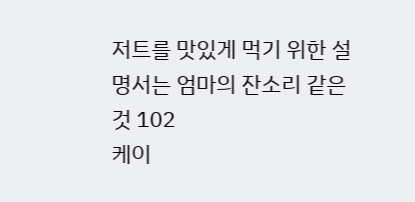저트를 맛있게 먹기 위한 설명서는 엄마의 잔소리 같은 것 102
케이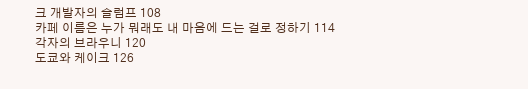크 개발자의 슬럼프 108
카페 이름은 누가 뭐래도 내 마음에 드는 걸로 정하기 114
각자의 브라우니 120
도쿄와 케이크 126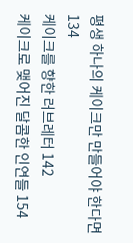평생 하나의 케이크만 만들어야 한다면 134
케이크를 향한 러브레터 142
케이크로 맺어진 달콤한 인연들 154